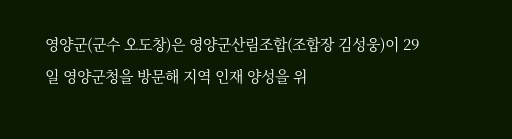영양군(군수 오도창)은 영양군산림조합(조합장 김성웅)이 29일 영양군청을 방문해 지역 인재 양성을 위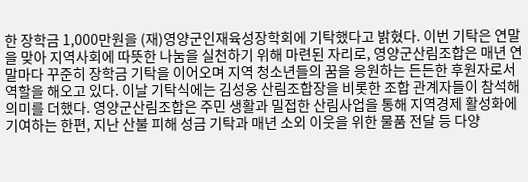한 장학금 1,000만원을 (재)영양군인재육성장학회에 기탁했다고 밝혔다. 이번 기탁은 연말을 맞아 지역사회에 따뜻한 나눔을 실천하기 위해 마련된 자리로, 영양군산림조합은 매년 연말마다 꾸준히 장학금 기탁을 이어오며 지역 청소년들의 꿈을 응원하는 든든한 후원자로서 역할을 해오고 있다. 이날 기탁식에는 김성웅 산림조합장을 비롯한 조합 관계자들이 참석해 의미를 더했다. 영양군산림조합은 주민 생활과 밀접한 산림사업을 통해 지역경제 활성화에 기여하는 한편, 지난 산불 피해 성금 기탁과 매년 소외 이웃을 위한 물품 전달 등 다양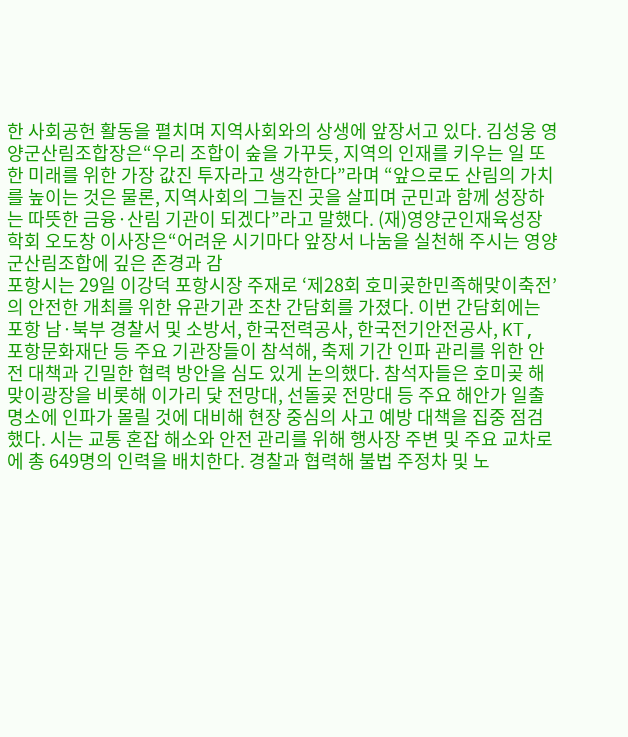한 사회공헌 활동을 펼치며 지역사회와의 상생에 앞장서고 있다. 김성웅 영양군산림조합장은“우리 조합이 숲을 가꾸듯, 지역의 인재를 키우는 일 또한 미래를 위한 가장 값진 투자라고 생각한다”라며 “앞으로도 산림의 가치를 높이는 것은 물론, 지역사회의 그늘진 곳을 살피며 군민과 함께 성장하는 따뜻한 금융·산림 기관이 되겠다”라고 말했다. (재)영양군인재육성장학회 오도창 이사장은“어려운 시기마다 앞장서 나눔을 실천해 주시는 영양군산림조합에 깊은 존경과 감
포항시는 29일 이강덕 포항시장 주재로 ‘제28회 호미곶한민족해맞이축전’의 안전한 개최를 위한 유관기관 조찬 간담회를 가졌다. 이번 간담회에는 포항 남·북부 경찰서 및 소방서, 한국전력공사, 한국전기안전공사, KT, 포항문화재단 등 주요 기관장들이 참석해, 축제 기간 인파 관리를 위한 안전 대책과 긴밀한 협력 방안을 심도 있게 논의했다. 참석자들은 호미곶 해맞이광장을 비롯해 이가리 닻 전망대, 선돌곶 전망대 등 주요 해안가 일출 명소에 인파가 몰릴 것에 대비해 현장 중심의 사고 예방 대책을 집중 점검했다. 시는 교통 혼잡 해소와 안전 관리를 위해 행사장 주변 및 주요 교차로에 총 649명의 인력을 배치한다. 경찰과 협력해 불법 주정차 및 노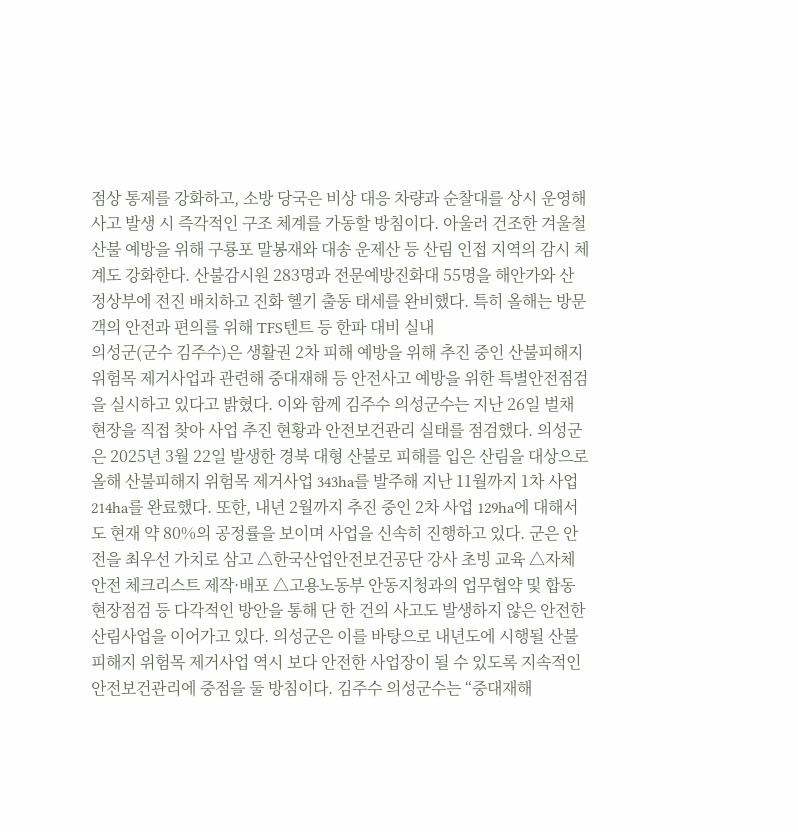점상 통제를 강화하고, 소방 당국은 비상 대응 차량과 순찰대를 상시 운영해 사고 발생 시 즉각적인 구조 체계를 가동할 방침이다. 아울러 건조한 겨울철 산불 예방을 위해 구룡포 말봉재와 대송 운제산 등 산림 인접 지역의 감시 체계도 강화한다. 산불감시원 283명과 전문예방진화대 55명을 해안가와 산 정상부에 전진 배치하고 진화 헬기 출동 태세를 완비했다. 특히 올해는 방문객의 안전과 편의를 위해 TFS텐트 등 한파 대비 실내
의성군(군수 김주수)은 생활권 2차 피해 예방을 위해 추진 중인 산불피해지 위험목 제거사업과 관련해 중대재해 등 안전사고 예방을 위한 특별안전점검을 실시하고 있다고 밝혔다. 이와 함께 김주수 의성군수는 지난 26일 벌채 현장을 직접 찾아 사업 추진 현황과 안전보건관리 실태를 점검했다. 의성군은 2025년 3월 22일 발생한 경북 대형 산불로 피해를 입은 산림을 대상으로 올해 산불피해지 위험목 제거사업 343ha를 발주해 지난 11월까지 1차 사업 214ha를 완료했다. 또한, 내년 2월까지 추진 중인 2차 사업 129ha에 대해서도 현재 약 80%의 공정률을 보이며 사업을 신속히 진행하고 있다. 군은 안전을 최우선 가치로 삼고 △한국산업안전보건공단 강사 초빙 교육 △자체 안전 체크리스트 제작·배포 △고용노동부 안동지청과의 업무협약 및 합동 현장점검 등 다각적인 방안을 통해 단 한 건의 사고도 발생하지 않은 안전한 산림사업을 이어가고 있다. 의성군은 이를 바탕으로 내년도에 시행될 산불피해지 위험목 제거사업 역시 보다 안전한 사업장이 될 수 있도록 지속적인 안전보건관리에 중점을 둘 방침이다. 김주수 의성군수는 “중대재해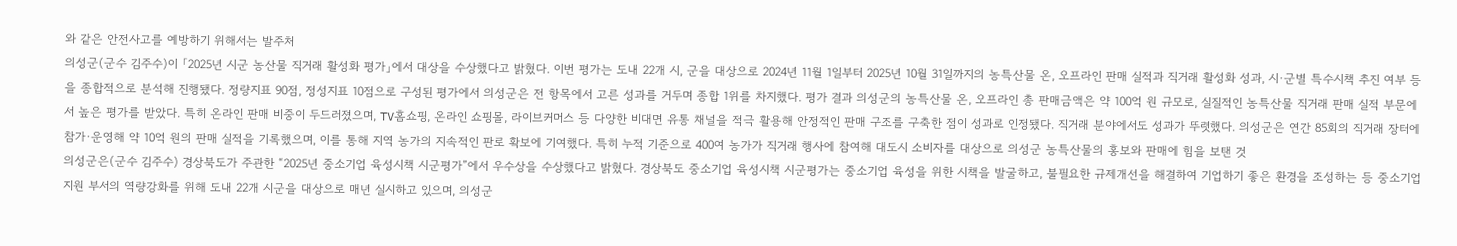와 같은 안전사고를 예방하기 위해서는 발주처
의성군(군수 김주수)이 「2025년 시군 농산물 직거래 활성화 평가」에서 대상을 수상했다고 밝혔다. 이번 평가는 도내 22개 시, 군을 대상으로 2024년 11월 1일부터 2025년 10월 31일까지의 농특산물 온, 오프라인 판매 실적과 직거래 활성화 성과, 시·군별 특수시책 추진 여부 등을 종합적으로 분석해 진행됐다. 정량지표 90점, 정성지표 10점으로 구성된 평가에서 의성군은 전 항목에서 고른 성과를 거두며 종합 1위를 차지했다. 평가 결과 의성군의 농특산물 온, 오프라인 총 판매금액은 약 100억 원 규모로, 실질적인 농특산물 직거래 판매 실적 부문에서 높은 평가를 받았다. 특히 온라인 판매 비중이 두드러졌으며, TV홈쇼핑, 온라인 쇼핑몰, 라이브커머스 등 다양한 비대면 유통 채널을 적극 활용해 안정적인 판매 구조를 구축한 점이 성과로 인정됐다. 직거래 분야에서도 성과가 뚜렷했다. 의성군은 연간 85회의 직거래 장터에 참가·운영해 약 10억 원의 판매 실적을 기록했으며, 이를 통해 지역 농가의 지속적인 판로 확보에 기여했다. 특히 누적 기준으로 400여 농가가 직거래 행사에 참여해 대도시 소비자를 대상으로 의성군 농특산물의 홍보와 판매에 힘을 보탠 것
의성군은(군수 김주수) 경상북도가 주관한 “2025년 중소기업 육성시책 시군평가”에서 우수상을 수상했다고 밝혔다. 경상북도 중소기업 육성시책 시군평가는 중소기업 육성을 위한 시책을 발굴하고, 불필요한 규제개선을 해결하여 기업하기 좋은 환경을 조성하는 등 중소기업 지원 부서의 역량강화를 위해 도내 22개 시군을 대상으로 매년 실시하고 있으며, 의성군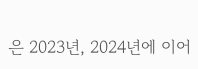은 2023년, 2024년에 이어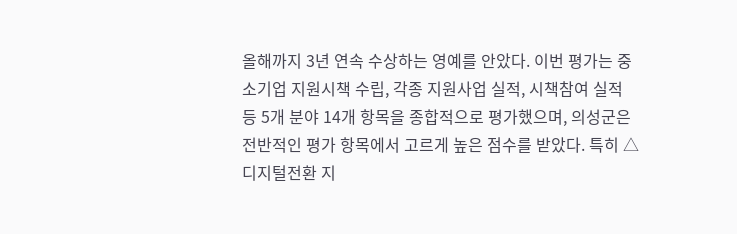올해까지 3년 연속 수상하는 영예를 안았다. 이번 평가는 중소기업 지원시책 수립, 각종 지원사업 실적, 시책참여 실적 등 5개 분야 14개 항목을 종합적으로 평가했으며, 의성군은 전반적인 평가 항목에서 고르게 높은 점수를 받았다. 특히 △디지털전환 지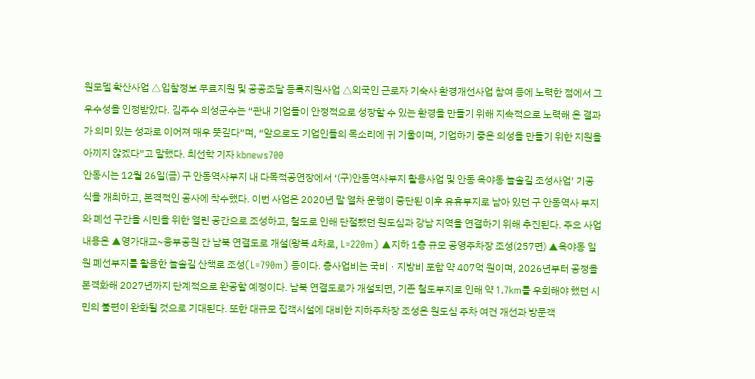원모델 확산사업 △입찰정보 무료지원 및 공공조달 등록지원사업 △외국인 근로자 기숙사 환경개선사업 참여 등에 노력한 점에서 그 우수성을 인정받았다. 김주수 의성군수는 “관내 기업들이 안정적으로 성장할 수 있는 환경을 만들기 위해 지속적으로 노력해 온 결과가 의미 있는 성과로 이어져 매우 뜻깊다”며, “앞으로도 기업인들의 목소리에 귀 기울이며, 기업하기 좋은 의성을 만들기 위한 지원을 아끼지 않겠다”고 말했다. 최선학 기자 kbnews700
안동시는 12월 26일(금) 구 안동역사부지 내 다목적공연장에서 ‘(구)안동역사부지 활용사업 및 안동 옥야동 늘솔길 조성사업’ 기공식을 개최하고, 본격적인 공사에 착수했다. 이번 사업은 2020년 말 열차 운행이 중단된 이후 유휴부지로 남아 있던 구 안동역사 부지와 폐선 구간을 시민을 위한 열린 공간으로 조성하고, 철도로 인해 단절됐던 원도심과 강남 지역을 연결하기 위해 추진된다. 주요 사업 내용은 ▲영가대교~웅부공원 간 남북 연결도로 개설(왕복 4차로, L=220m) ▲지하 1층 규모 공영주차장 조성(257면) ▲옥야동 일원 폐선부지를 활용한 늘솔길 산책로 조성(L=790m) 등이다. 총사업비는 국비ㆍ지방비 포함 약 407억 원이며, 2026년부터 공정을 본격화해 2027년까지 단계적으로 완공할 예정이다. 남북 연결도로가 개설되면, 기존 철도부지로 인해 약 1.7km를 우회해야 했던 시민의 불편이 완화될 것으로 기대된다. 또한 대규모 집객시설에 대비한 지하주차장 조성은 원도심 주차 여건 개선과 방문객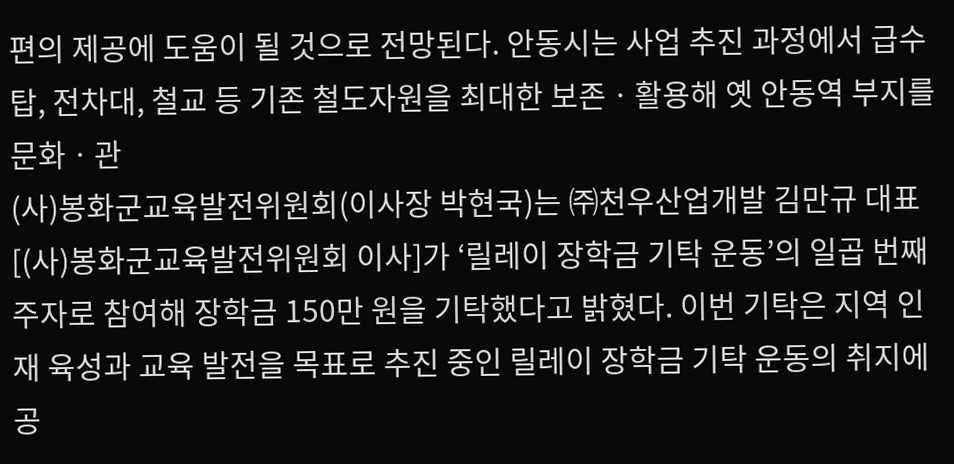편의 제공에 도움이 될 것으로 전망된다. 안동시는 사업 추진 과정에서 급수탑, 전차대, 철교 등 기존 철도자원을 최대한 보존ㆍ활용해 옛 안동역 부지를 문화ㆍ관
(사)봉화군교육발전위원회(이사장 박현국)는 ㈜천우산업개발 김만규 대표[(사)봉화군교육발전위원회 이사]가 ‘릴레이 장학금 기탁 운동’의 일곱 번째 주자로 참여해 장학금 150만 원을 기탁했다고 밝혔다. 이번 기탁은 지역 인재 육성과 교육 발전을 목표로 추진 중인 릴레이 장학금 기탁 운동의 취지에 공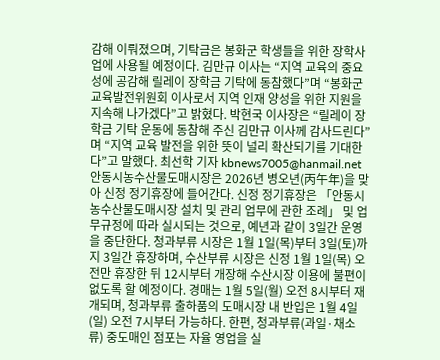감해 이뤄졌으며, 기탁금은 봉화군 학생들을 위한 장학사업에 사용될 예정이다. 김만규 이사는 “지역 교육의 중요성에 공감해 릴레이 장학금 기탁에 동참했다”며 “봉화군교육발전위원회 이사로서 지역 인재 양성을 위한 지원을 지속해 나가겠다”고 밝혔다. 박현국 이사장은 “릴레이 장학금 기탁 운동에 동참해 주신 김만규 이사께 감사드린다”며 “지역 교육 발전을 위한 뜻이 널리 확산되기를 기대한다”고 말했다. 최선학 기자 kbnews7005@hanmail.net
안동시농수산물도매시장은 2026년 병오년(丙午年)을 맞아 신정 정기휴장에 들어간다. 신정 정기휴장은 「안동시농수산물도매시장 설치 및 관리 업무에 관한 조례」 및 업무규정에 따라 실시되는 것으로, 예년과 같이 3일간 운영을 중단한다. 청과부류 시장은 1월 1일(목)부터 3일(토)까지 3일간 휴장하며, 수산부류 시장은 신정 1월 1일(목) 오전만 휴장한 뒤 12시부터 개장해 수산시장 이용에 불편이 없도록 할 예정이다. 경매는 1월 5일(월) 오전 8시부터 재개되며, 청과부류 출하품의 도매시장 내 반입은 1월 4일(일) 오전 7시부터 가능하다. 한편, 청과부류(과일·채소류) 중도매인 점포는 자율 영업을 실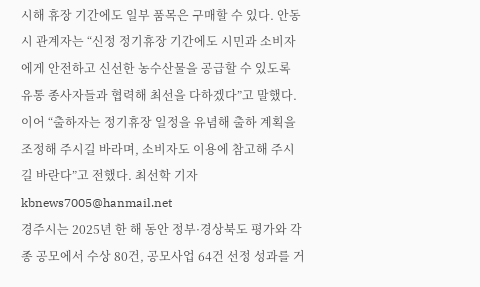시해 휴장 기간에도 일부 품목은 구매할 수 있다. 안동시 관계자는 “신정 정기휴장 기간에도 시민과 소비자에게 안전하고 신선한 농수산물을 공급할 수 있도록 유통 종사자들과 협력해 최선을 다하겠다”고 말했다. 이어 “출하자는 정기휴장 일정을 유념해 출하 계획을 조정해 주시길 바라며, 소비자도 이용에 참고해 주시길 바란다”고 전했다. 최선학 기자 kbnews7005@hanmail.net
경주시는 2025년 한 해 동안 정부·경상북도 평가와 각종 공모에서 수상 80건, 공모사업 64건 선정 성과를 거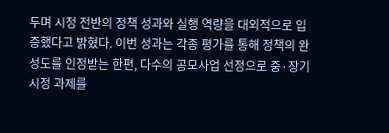두며 시정 전반의 정책 성과와 실행 역량을 대외적으로 입증했다고 밝혔다. 이번 성과는 각종 평가를 통해 정책의 완성도를 인정받는 한편, 다수의 공모사업 선정으로 중·장기 시정 과제를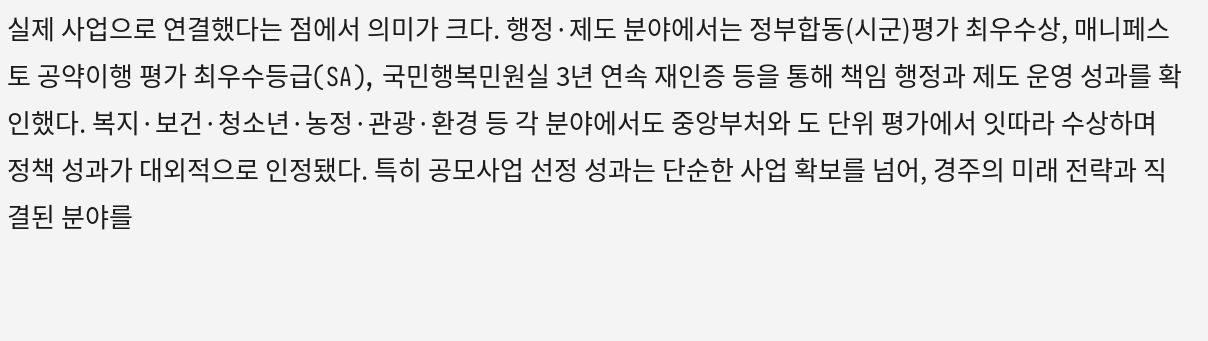실제 사업으로 연결했다는 점에서 의미가 크다. 행정·제도 분야에서는 정부합동(시군)평가 최우수상, 매니페스토 공약이행 평가 최우수등급(SA), 국민행복민원실 3년 연속 재인증 등을 통해 책임 행정과 제도 운영 성과를 확인했다. 복지·보건·청소년·농정·관광·환경 등 각 분야에서도 중앙부처와 도 단위 평가에서 잇따라 수상하며 정책 성과가 대외적으로 인정됐다. 특히 공모사업 선정 성과는 단순한 사업 확보를 넘어, 경주의 미래 전략과 직결된 분야를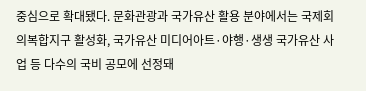중심으로 확대됐다. 문화관광과 국가유산 활용 분야에서는 국제회의복합지구 활성화, 국가유산 미디어아트·야행·생생 국가유산 사업 등 다수의 국비 공모에 선정돼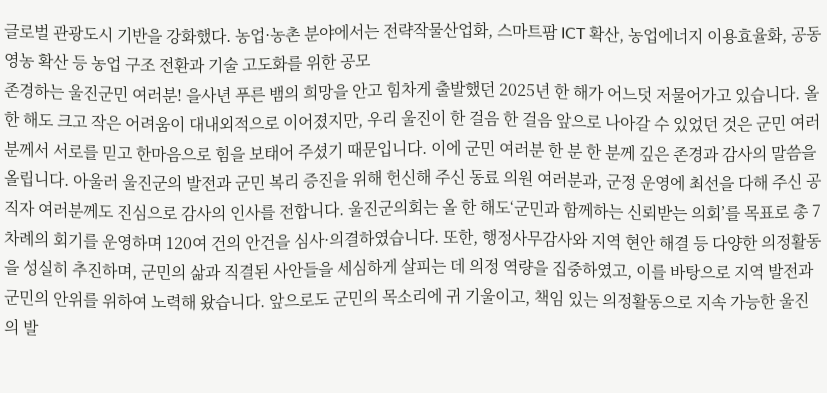글로벌 관광도시 기반을 강화했다. 농업·농촌 분야에서는 전략작물산업화, 스마트팜 ICT 확산, 농업에너지 이용효율화, 공동영농 확산 등 농업 구조 전환과 기술 고도화를 위한 공모
존경하는 울진군민 여러분! 을사년 푸른 뱀의 희망을 안고 힘차게 출발했던 2025년 한 해가 어느덧 저물어가고 있습니다. 올 한 해도 크고 작은 어려움이 대내외적으로 이어졌지만, 우리 울진이 한 걸음 한 걸음 앞으로 나아갈 수 있었던 것은 군민 여러분께서 서로를 믿고 한마음으로 힘을 보태어 주셨기 때문입니다. 이에 군민 여러분 한 분 한 분께 깊은 존경과 감사의 말씀을 올립니다. 아울러 울진군의 발전과 군민 복리 증진을 위해 헌신해 주신 동료 의원 여러분과, 군정 운영에 최선을 다해 주신 공직자 여러분께도 진심으로 감사의 인사를 전합니다. 울진군의회는 올 한 해도‘군민과 함께하는 신뢰받는 의회’를 목표로 총 7차례의 회기를 운영하며 120여 건의 안건을 심사·의결하였습니다. 또한, 행정사무감사와 지역 현안 해결 등 다양한 의정활동을 성실히 추진하며, 군민의 삶과 직결된 사안들을 세심하게 살피는 데 의정 역량을 집중하였고, 이를 바탕으로 지역 발전과 군민의 안위를 위하여 노력해 왔습니다. 앞으로도 군민의 목소리에 귀 기울이고, 책임 있는 의정활동으로 지속 가능한 울진의 발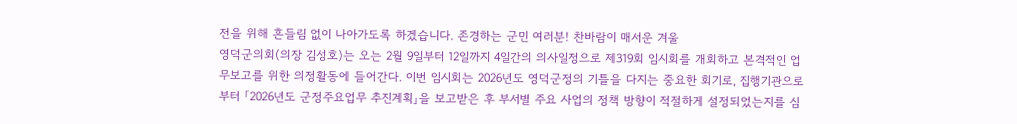전을 위해 흔들림 없이 나아가도록 하겠습니다. 존경하는 군민 여러분! 찬바람이 매서운 겨울
영덕군의회(의장 김성호)는 오는 2월 9일부터 12일까지 4일간의 의사일정으로 제319회 임시회를 개회하고 본격적인 업무보고를 위한 의정활동에 들어간다. 이번 임시회는 2026년도 영덕군정의 기틀을 다지는 중요한 회기로, 집행기관으로부터 「2026년도 군정주요업무 추진계획」을 보고받은 후 부서별 주요 사업의 정책 방향이 적절하게 설정되었는지를 심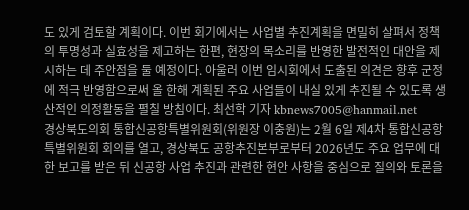도 있게 검토할 계획이다. 이번 회기에서는 사업별 추진계획을 면밀히 살펴서 정책의 투명성과 실효성을 제고하는 한편, 현장의 목소리를 반영한 발전적인 대안을 제시하는 데 주안점을 둘 예정이다. 아울러 이번 임시회에서 도출된 의견은 향후 군정에 적극 반영함으로써 올 한해 계획된 주요 사업들이 내실 있게 추진될 수 있도록 생산적인 의정활동을 펼칠 방침이다. 최선학 기자 kbnews7005@hanmail.net
경상북도의회 통합신공항특별위원회(위원장 이충원)는 2월 6일 제4차 통합신공항특별위원회 회의를 열고, 경상북도 공항추진본부로부터 2026년도 주요 업무에 대한 보고를 받은 뒤 신공항 사업 추진과 관련한 현안 사항을 중심으로 질의와 토론을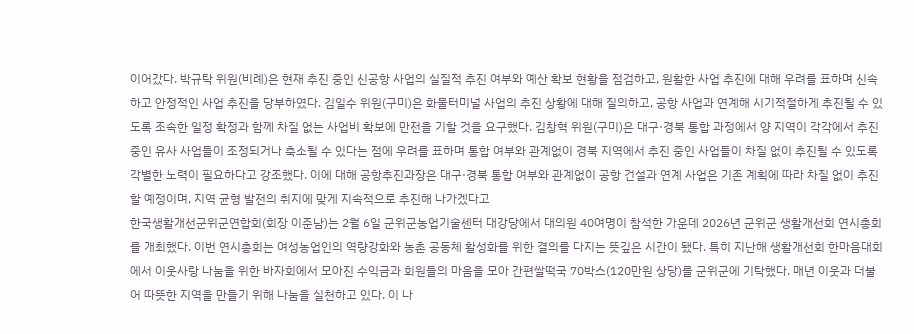이어갔다. 박규탁 위원(비례)은 현재 추진 중인 신공항 사업의 실질적 추진 여부와 예산 확보 현황을 점검하고, 원활한 사업 추진에 대해 우려를 표하며 신속하고 안정적인 사업 추진을 당부하였다. 김일수 위원(구미)은 화물터미널 사업의 추진 상황에 대해 질의하고, 공항 사업과 연계해 시기적절하게 추진될 수 있도록 조속한 일정 확정과 함께 차질 없는 사업비 확보에 만전을 기할 것을 요구했다. 김창혁 위원(구미)은 대구·경북 통합 과정에서 양 지역이 각각에서 추진 중인 유사 사업들이 조정되거나 축소될 수 있다는 점에 우려를 표하며 통합 여부와 관계없이 경북 지역에서 추진 중인 사업들이 차질 없이 추진될 수 있도록 각별한 노력이 필요하다고 강조했다. 이에 대해 공항추진과장은 대구·경북 통합 여부와 관계없이 공항 건설과 연계 사업은 기존 계획에 따라 차질 없이 추진할 예정이며, 지역 균형 발전의 취지에 맞게 지속적으로 추진해 나가겠다고
한국생활개선군위군연합회(회장 이준남)는 2월 6일 군위군농업기술센터 대강당에서 대의원 40여명이 참석한 가운데 2026년 군위군 생활개선회 연시총회를 개최했다. 이번 연시총회는 여성농업인의 역량강화와 농촌 공동체 활성화를 위한 결의를 다지는 뜻깊은 시간이 됐다. 특히 지난해 생활개선회 한마음대회에서 이웃사랑 나눔을 위한 바자회에서 모아진 수익금과 회원들의 마음을 모아 간편쌀떡국 70박스(120만원 상당)를 군위군에 기탁했다. 매년 이웃과 더불어 따뜻한 지역을 만들기 위해 나눔을 실천하고 있다. 이 나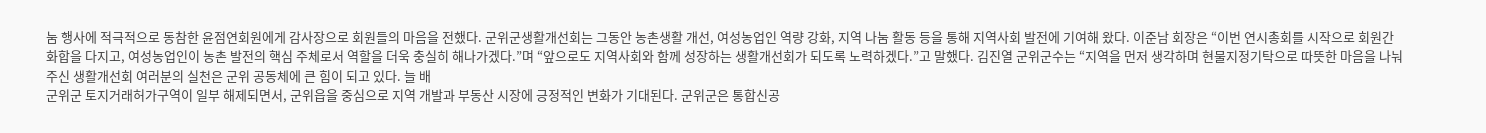눔 행사에 적극적으로 동참한 윤점연회원에게 감사장으로 회원들의 마음을 전했다. 군위군생활개선회는 그동안 농촌생활 개선, 여성농업인 역량 강화, 지역 나눔 활동 등을 통해 지역사회 발전에 기여해 왔다. 이준남 회장은 “이번 연시총회를 시작으로 회원간 화합을 다지고, 여성농업인이 농촌 발전의 핵심 주체로서 역할을 더욱 충실히 해나가겠다.”며 “앞으로도 지역사회와 함께 성장하는 생활개선회가 되도록 노력하겠다.”고 말했다. 김진열 군위군수는 “지역을 먼저 생각하며 현물지정기탁으로 따뜻한 마음을 나눠주신 생활개선회 여러분의 실천은 군위 공동체에 큰 힘이 되고 있다. 늘 배
군위군 토지거래허가구역이 일부 해제되면서, 군위읍을 중심으로 지역 개발과 부동산 시장에 긍정적인 변화가 기대된다. 군위군은 통합신공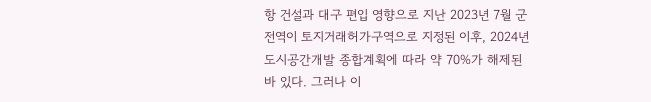항 건설과 대구 편입 영향으로 지난 2023년 7월 군 전역이 토지거래허가구역으로 지정된 이후, 2024년 도시공간개발 종합계획에 따라 약 70%가 해제된 바 있다. 그러나 이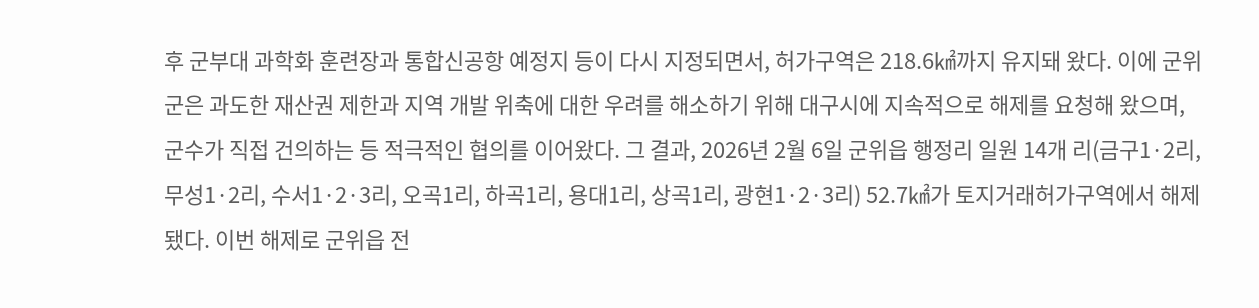후 군부대 과학화 훈련장과 통합신공항 예정지 등이 다시 지정되면서, 허가구역은 218.6㎢까지 유지돼 왔다. 이에 군위군은 과도한 재산권 제한과 지역 개발 위축에 대한 우려를 해소하기 위해 대구시에 지속적으로 해제를 요청해 왔으며, 군수가 직접 건의하는 등 적극적인 협의를 이어왔다. 그 결과, 2026년 2월 6일 군위읍 행정리 일원 14개 리(금구1·2리, 무성1·2리, 수서1·2·3리, 오곡1리, 하곡1리, 용대1리, 상곡1리, 광현1·2·3리) 52.7㎢가 토지거래허가구역에서 해제됐다. 이번 해제로 군위읍 전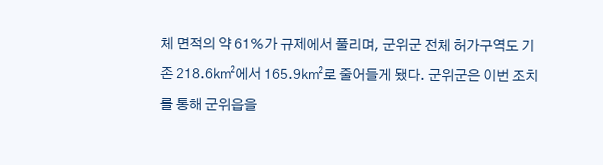체 면적의 약 61%가 규제에서 풀리며, 군위군 전체 허가구역도 기존 218.6㎢에서 165.9㎢로 줄어들게 됐다. 군위군은 이번 조치를 통해 군위읍을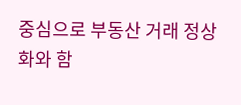중심으로 부동산 거래 정상화와 함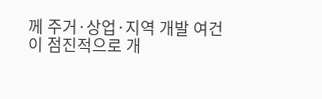께 주거·상업·지역 개발 여건이 점진적으로 개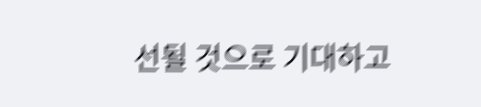선될 것으로 기대하고